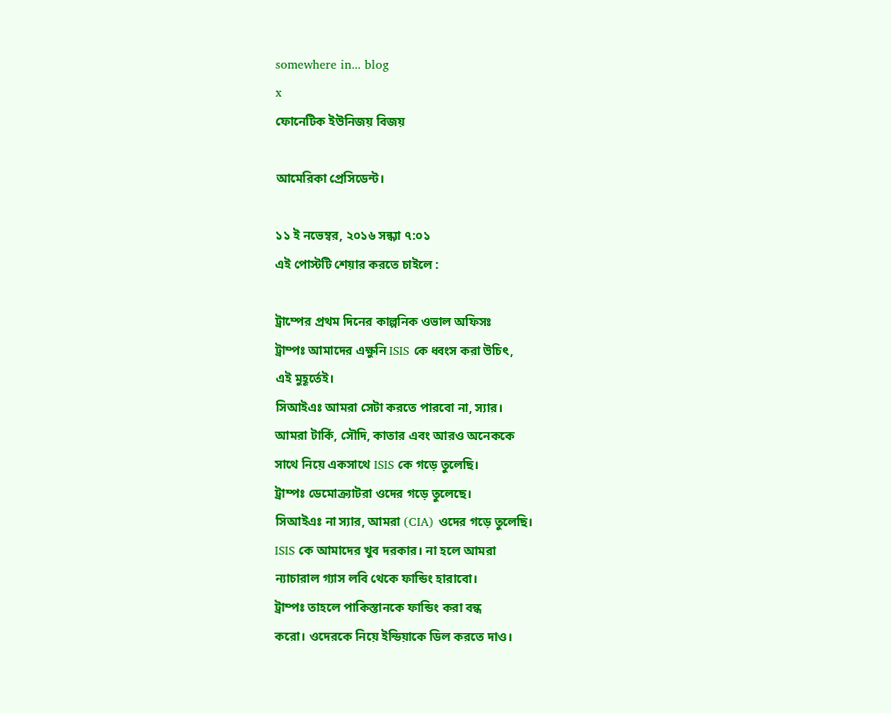somewhere in... blog
x
ফোনেটিক ইউনিজয় বিজয়

আমেরিকা প্রেসিডেন্ট।

১১ ই নভেম্বর, ২০১৬ সন্ধ্যা ৭:০১
এই পোস্টটি শেয়ার করতে চাইলে :

ট্রাম্পের প্রথম দিনের কাল্পনিক ওভাল অফিসঃ
ট্রাম্পঃ আমাদের এক্ষুনি ISIS কে ধ্বংস করা উচিৎ,
এই মুহূর্তেই।
সিআইএঃ আমরা সেটা করতে পারবো না, স্যার।
আমরা টার্কি, সৌদি, কাতার এবং আরও অনেককে
সাথে নিয়ে একসাথে ISIS কে গড়ে তুলেছি।
ট্রাম্পঃ ডেমোক্র্যাটরা ওদের গড়ে তুলেছে।
সিআইএঃ না স্যার, আমরা (CIA) ওদের গড়ে তুলেছি।
ISIS কে আমাদের খুব দরকার। না হলে আমরা
ন্যাচারাল গ্যাস লবি থেকে ফান্ডিং হারাবো।
ট্রাম্পঃ তাহলে পাকিস্তানকে ফান্ডিং করা বন্ধ
করো। ওদেরকে নিয়ে ইন্ডিয়াকে ডিল করতে দাও।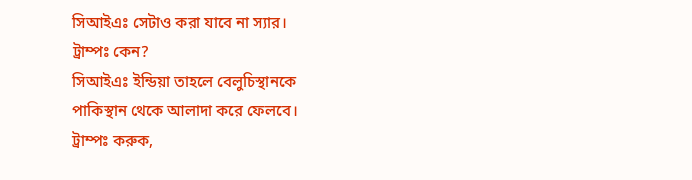সিআইএঃ সেটাও করা যাবে না স্যার।
ট্রাম্পঃ কেন?
সিআইএঃ ইন্ডিয়া তাহলে বেলুচিস্থানকে
পাকিস্থান থেকে আলাদা করে ফেলবে।
ট্রাম্পঃ করুক,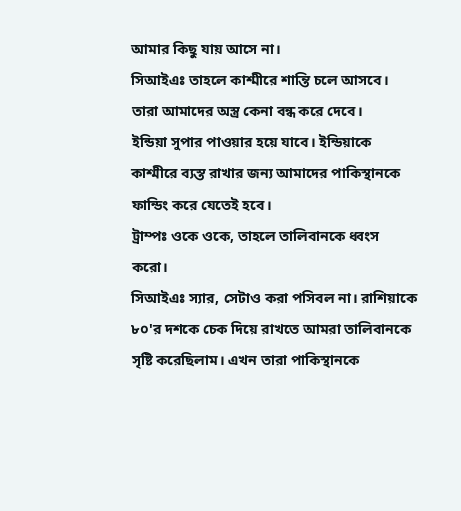আমার কিছু যায় আসে না।
সিআইএঃ তাহলে কাশ্মীরে শান্তি চলে আসবে।
তারা আমাদের অস্ত্র কেনা বন্ধ করে দেবে।
ইন্ডিয়া সুপার পাওয়ার হয়ে যাবে। ইন্ডিয়াকে
কাশ্মীরে ব্যস্ত রাখার জন্য আমাদের পাকিস্থানকে
ফান্ডিং করে যেতেই হবে।
ট্রাম্পঃ ওকে ওকে, তাহলে তালিবানকে ধ্বংস
করো।
সিআইএঃ স্যার, সেটাও করা পসিবল না। রাশিয়াকে
৮০'র দশকে চেক দিয়ে রাখতে আমরা তালিবানকে
সৃষ্টি করেছিলাম। এখন তারা পাকিস্থানকে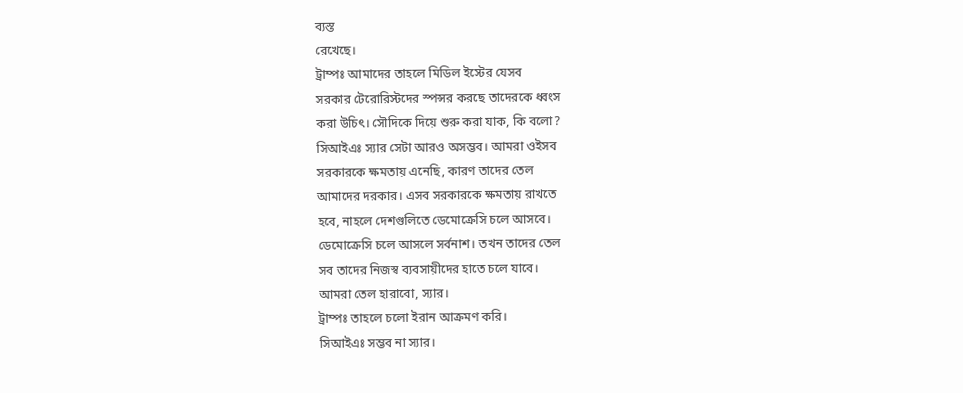ব্যস্ত
রেখেছে।
ট্রাম্পঃ আমাদের তাহলে মিডিল ইস্টের যেসব
সরকার টেরোরিস্টদের স্পন্সর করছে তাদেরকে ধ্বংস
করা উচিৎ। সৌদিকে দিয়ে শুরু করা যাক, কি বলো?
সিআইএঃ স্যার সেটা আরও অসম্ভব। আমরা ওইসব
সরকারকে ক্ষমতায় এনেছি, কারণ তাদের তেল
আমাদের দরকার। এসব সরকারকে ক্ষমতায় রাখতে
হবে, নাহলে দেশগুলিতে ডেমোক্রেসি চলে আসবে।
ডেমোক্রেসি চলে আসলে সর্বনাশ। তখন তাদের তেল
সব তাদের নিজস্ব ব্যবসায়ীদের হাতে চলে যাবে।
আমরা তেল হারাবো, স্যার।
ট্রাম্পঃ তাহলে চলো ইরান আক্রমণ করি।
সিআইএঃ সম্ভব না স্যার।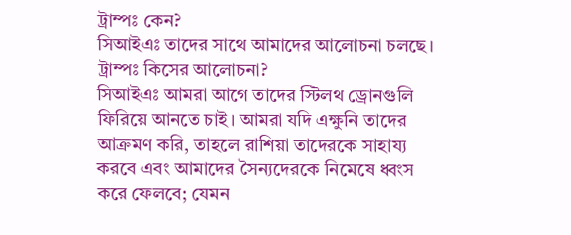ট্রাম্পঃ কেন?
সিআইএঃ তাদের সাথে আমাদের আলোচনা চলছে।
ট্রাম্পঃ কিসের আলোচনা?
সিআইএঃ আমরা আগে তাদের স্টিলথ ড্রোনগুলি
ফিরিয়ে আনতে চাই। আমরা যদি এক্ষুনি তাদের
আক্রমণ করি, তাহলে রাশিয়া তাদেরকে সাহায্য
করবে এবং আমাদের সৈন্যদেরকে নিমেষে ধ্বংস
করে ফেলবে; যেমন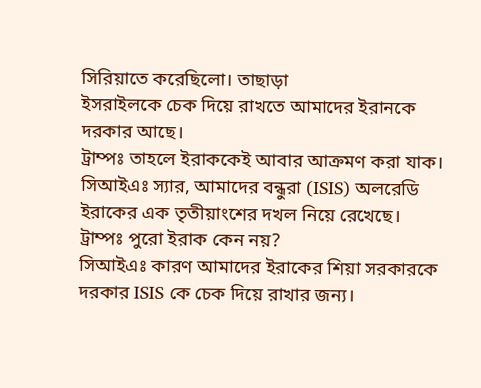সিরিয়াতে করেছিলো। তাছাড়া
ইসরাইলকে চেক দিয়ে রাখতে আমাদের ইরানকে
দরকার আছে।
ট্রাম্পঃ তাহলে ইরাককেই আবার আক্রমণ করা যাক।
সিআইএঃ স্যার, আমাদের বন্ধুরা (ISIS) অলরেডি
ইরাকের এক তৃতীয়াংশের দখল নিয়ে রেখেছে।
ট্রাম্পঃ পুরো ইরাক কেন নয়?
সিআইএঃ কারণ আমাদের ইরাকের শিয়া সরকারকে
দরকার ISIS কে চেক দিয়ে রাখার জন্য।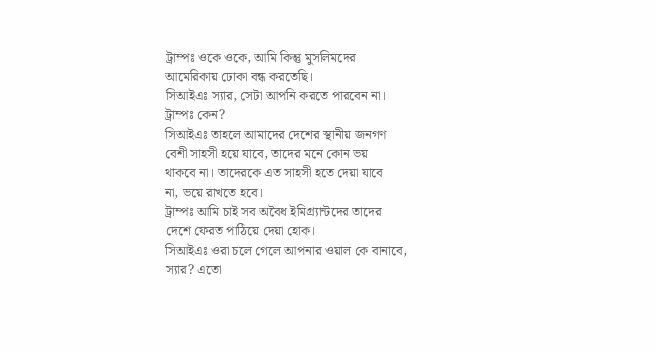ট্রাম্পঃ ওকে ওকে, আমি কিন্তু মুসলিমদের
আমেরিকায় ঢোকা বন্ধ করতেছি।
সিআইএঃ স্যার, সেটা আপনি করতে পারবেন না।
ট্রাম্পঃ কেন?
সিআইএঃ তাহলে আমাদের দেশের স্থানীয় জনগণ
বেশী সাহসী হয়ে যাবে, তাদের মনে কোন ভয়
থাকবে না। তাদেরকে এত সাহসী হতে দেয়া যাবে
না, ভয়ে রাখতে হবে।
ট্রাম্পঃ আমি চাই সব অবৈধ ইমিগ্র্যান্টদের তাদের
দেশে ফেরত পাঠিয়ে দেয়া হোক।
সিআইএঃ ওরা চলে গেলে আপনার ওয়াল কে বানাবে,
স্যার? এতো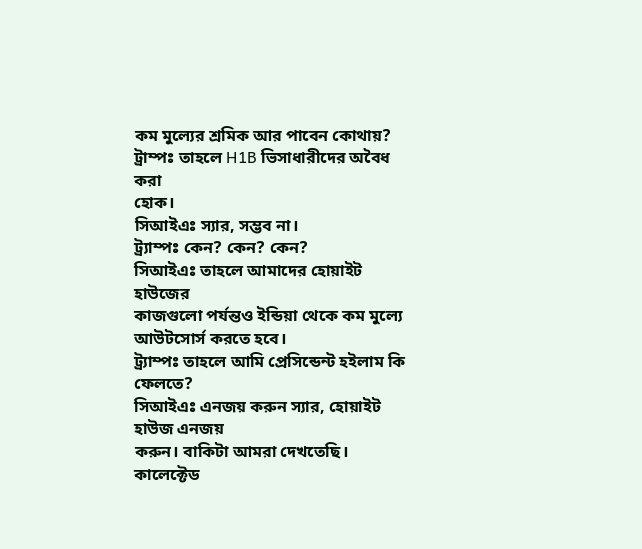কম মুল্যের শ্রমিক আর পাবেন কোথায়?
ট্রাম্পঃ তাহলে H1B ভিসাধারীদের অবৈধ করা
হোক।
সিআইএঃ স্যার, সম্ভব না।
ট্র্যাম্পঃ কেন? কেন? কেন?
সিআইএঃ তাহলে আমাদের হোয়াইট হাউজের
কাজগুলো পর্যন্তও ইন্ডিয়া থেকে কম মুল্যে
আউটসোর্স করতে হবে।
ট্র্যাম্পঃ তাহলে আমি প্রেসিন্ডেন্ট হইলাম কি
ফেলতে?
সিআইএঃ এনজয় করুন স্যার, হোয়াইট হাউজ এনজয়
করুন। বাকিটা আমরা দেখতেছি।
কালেক্টেড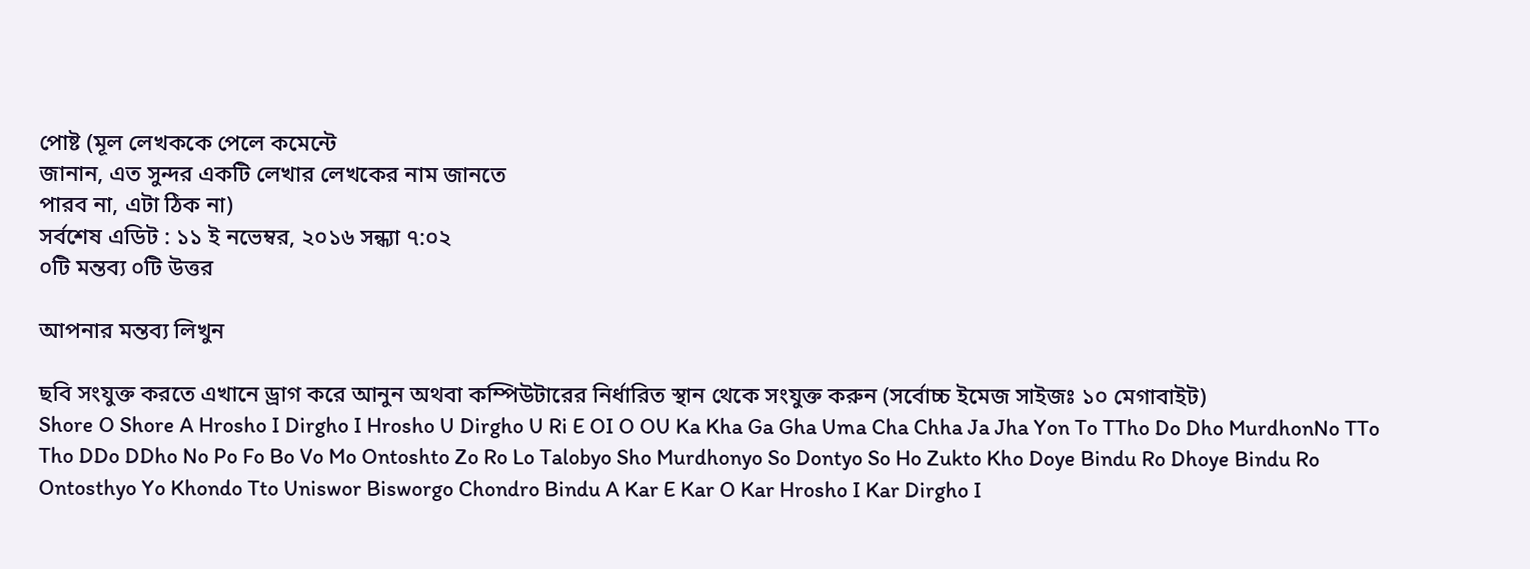পোষ্ট (মূল লেখককে পেলে কমেন্টে
জানান, এত সুন্দর একটি লেখার লেখকের নাম জানতে
পারব না, এটা ঠিক না)
সর্বশেষ এডিট : ১১ ই নভেম্বর, ২০১৬ সন্ধ্যা ৭:০২
০টি মন্তব্য ০টি উত্তর

আপনার মন্তব্য লিখুন

ছবি সংযুক্ত করতে এখানে ড্রাগ করে আনুন অথবা কম্পিউটারের নির্ধারিত স্থান থেকে সংযুক্ত করুন (সর্বোচ্চ ইমেজ সাইজঃ ১০ মেগাবাইট)
Shore O Shore A Hrosho I Dirgho I Hrosho U Dirgho U Ri E OI O OU Ka Kha Ga Gha Uma Cha Chha Ja Jha Yon To TTho Do Dho MurdhonNo TTo Tho DDo DDho No Po Fo Bo Vo Mo Ontoshto Zo Ro Lo Talobyo Sho Murdhonyo So Dontyo So Ho Zukto Kho Doye Bindu Ro Dhoye Bindu Ro Ontosthyo Yo Khondo Tto Uniswor Bisworgo Chondro Bindu A Kar E Kar O Kar Hrosho I Kar Dirgho I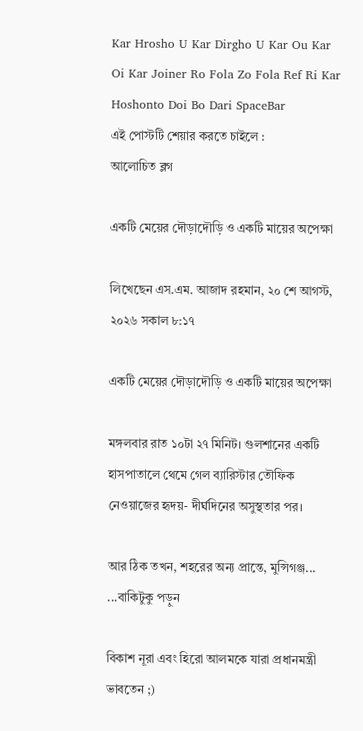Kar Hrosho U Kar Dirgho U Kar Ou Kar Oi Kar Joiner Ro Fola Zo Fola Ref Ri Kar Hoshonto Doi Bo Dari SpaceBar
এই পোস্টটি শেয়ার করতে চাইলে :
আলোচিত ব্লগ

একটি মেয়ের দৌড়াদৌড়ি ও একটি মায়ের অপেক্ষা

লিখেছেন এস.এম. আজাদ রহমান, ২০ শে আগস্ট, ২০২৬ সকাল ৮:১৭

একটি মেয়ের দৌড়াদৌড়ি ও একটি মায়ের অপেক্ষা

মঙ্গলবার রাত ১০টা ২৭ মিনিট। গুলশানের একটি হাসপাতালে থেমে গেল ব্যারিস্টার তৌফিক নেওয়াজের হৃদয়- দীর্ঘদিনের অসুস্থতার পর।

আর ঠিক তখন, শহরের অন্য প্রান্তে, মুন্সিগঞ্জ... ...বাকিটুকু পড়ুন

বিকাশ নূরা এবং হিরো আলমকে যারা প্রধানমন্ত্রী ভাবতেন ;)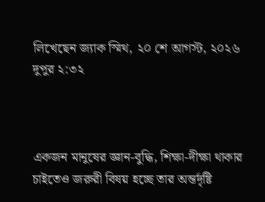লিখেছেন জ্যাক স্মিথ, ২০ শে আগস্ট, ২০২৬ দুপুর ২:৩২



একজন মানুষের জ্ঞান-বুদ্ধি, শিক্ষা-দীক্ষা থাকার চাইতেও জরুরী বিষয় হচ্ছে তার অন্তর্দৃষ্টি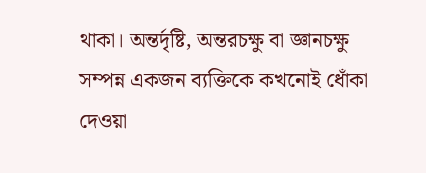থাকা। অন্তর্দৃষ্টি, অন্তরচক্ষু বা জ্ঞানচক্ষু সম্পন্ন একজন ব্যক্তিকে কখনোই ধোঁকা দেওয়া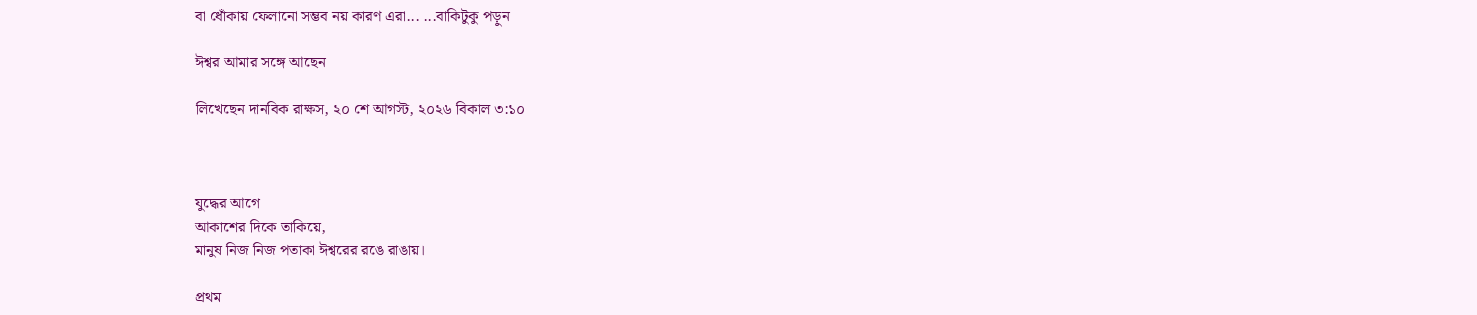বা ধোঁকায় ফেলানো সম্ভব নয় কারণ এরা... ...বাকিটুকু পড়ুন

ঈশ্বর আমার সঙ্গে আছেন

লিখেছেন দানবিক রাক্ষস, ২০ শে আগস্ট, ২০২৬ বিকাল ৩:১০



যুদ্ধের আগে
আকাশের দিকে তাকিয়ে,
মানুষ নিজ নিজ পতাকা ঈশ্বরের রঙে রাঙায়।

প্রথম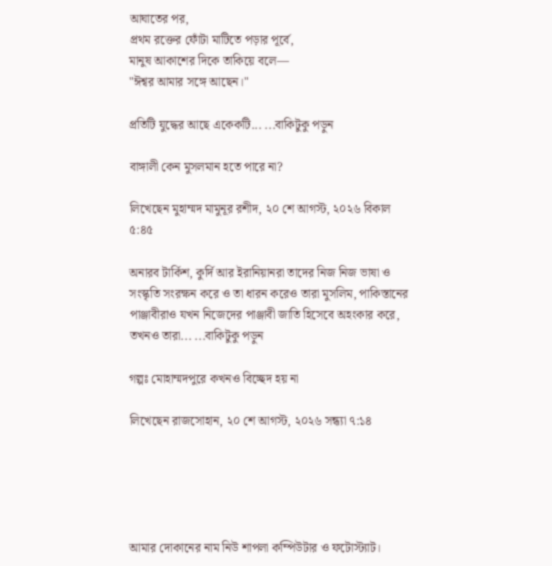আঘাতের পর,
প্রথম রক্তের ফোঁটা মাটিতে পড়ার পূর্বে,
মানুষ আকাশের দিকে তাকিয়ে বলে—
"ঈশ্বর আমার সঙ্গে আছেন।"

প্রতিটি যুদ্ধের আছে একেকটি... ...বাকিটুকু পড়ুন

বাঙ্গালী কেন মুসলমান হতে পারে না?

লিখেছেন মুহাম্মদ মামুনূর রশীদ, ২০ শে আগস্ট, ২০২৬ বিকাল ৫:৪৫

অনারব টার্কিশ, কুর্দি আর ইরানিয়ানরা তাদের নিজ নিজ ভাষা ও সংস্কৃতি সংরক্ষন করে ও তা ধারন করেও তারা মুসলিম, পাকিস্তানের পাঞ্জাবীরাও যখন নিজেদের পাঞ্জাবী জাতি হিসেবে অহংকার করে, তখনও তারা... ...বাকিটুকু পড়ুন

গল্পঃ মোহাম্মদপুরে কখনও বিচ্ছেদ হয় না

লিখেছেন রাজসোহান, ২০ শে আগস্ট, ২০২৬ সন্ধ্যা ৭:১৪





আমার দোকানের নাম নিউ শাপলা কম্পিউটার ও ফটোস্ট্যাট।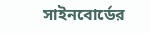সাইনবোর্ডের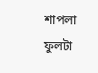শাপলা ফুলটা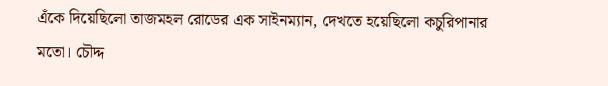এঁকে দিয়েছিলো তাজমহল রোডের এক সাইনম্যান, দেখতে হয়েছিলো কচুরিপানার মতো। চৌদ্দ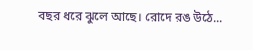বছর ধরে ঝুলে আছে। রোদে রঙ উঠে...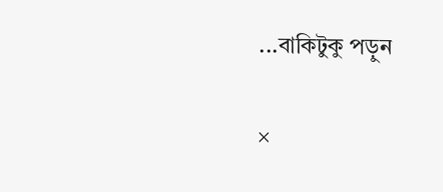...বাকিটুকু পড়ুন

×